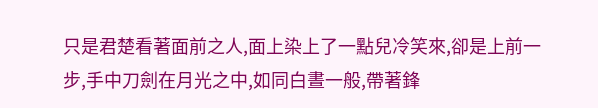只是君楚看著面前之人,面上染上了一點兒冷笑來,卻是上前一步,手中刀劍在月光之中,如同白晝一般,帶著鋒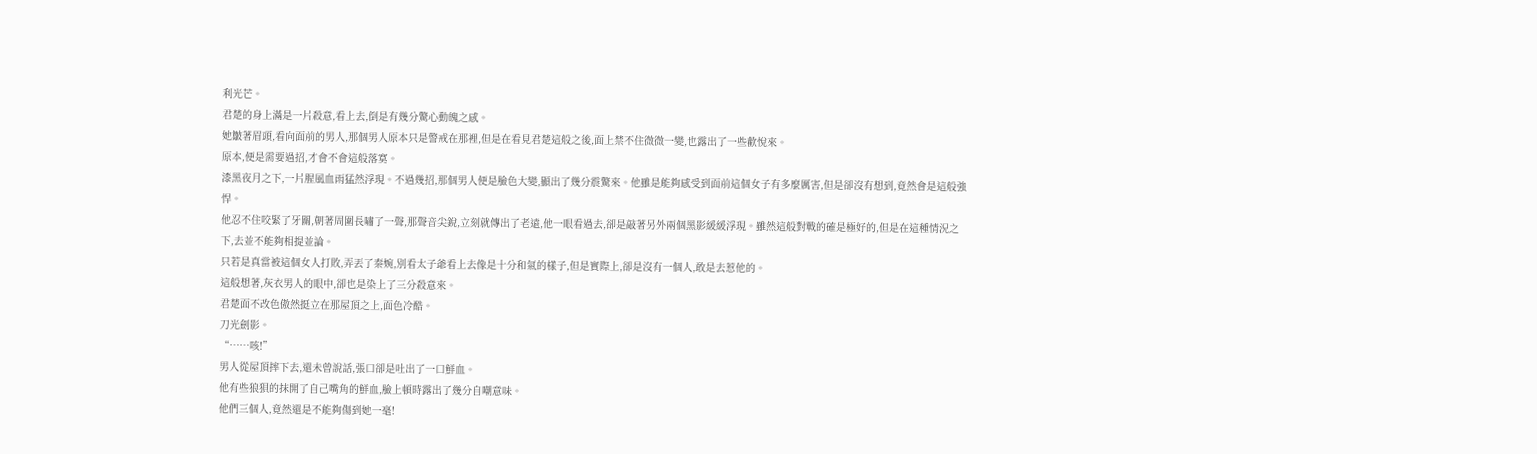利光芒。
君楚的身上滿是一片殺意,看上去,倒是有幾分驚心動魄之感。
她皺著眉頭,看向面前的男人,那個男人原本只是警戒在那裡,但是在看見君楚這般之後,面上禁不住微微一變,也露出了一些歡悅來。
原本,便是需要過招,才會不會這般落寞。
漆黑夜月之下,一片腥風血雨猛然浮現。不過幾招,那個男人便是臉色大變,顯出了幾分震驚來。他雖是能夠感受到面前這個女子有多麼厲害,但是卻沒有想到,竟然會是這般強悍。
他忍不住咬緊了牙關,朝著周圍長嘯了一聲,那聲音尖銳,立刻就傳出了老遠,他一眼看過去,卻是敲著另外兩個黑影緩緩浮現。雖然這般對戰的確是極好的,但是在這種情況之下,去並不能夠相提並論。
只若是真當被這個女人打敗,弄丟了秦婉,別看太子爺看上去像是十分和氣的樣子,但是實際上,卻是沒有一個人,敢是去惹他的。
這般想著,灰衣男人的眼中,卻也是染上了三分殺意來。
君楚面不改色傲然挺立在那屋頂之上,面色冷酷。
刀光劍影。
“……咳!”
男人從屋頂摔下去,還未曾說話,張口卻是吐出了一口鮮血。
他有些狼狽的抹開了自己嘴角的鮮血,臉上頓時露出了幾分自嘲意味。
他們三個人,竟然還是不能夠傷到她一毫!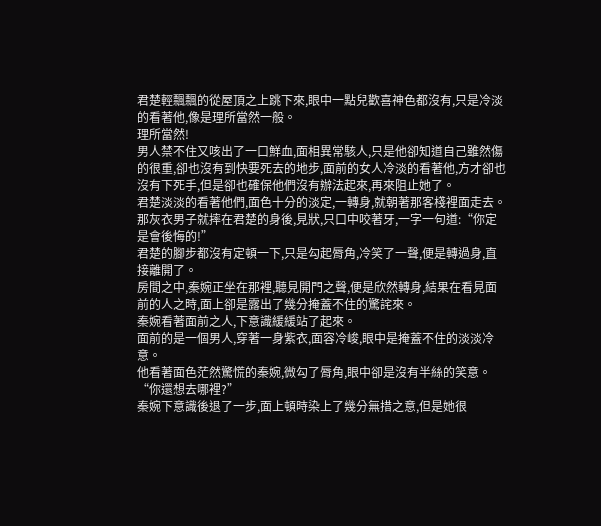君楚輕飄飄的從屋頂之上跳下來,眼中一點兒歡喜神色都沒有,只是冷淡的看著他,像是理所當然一般。
理所當然!
男人禁不住又咳出了一口鮮血,面相異常駭人,只是他卻知道自己雖然傷的很重,卻也沒有到快要死去的地步,面前的女人冷淡的看著他,方才卻也沒有下死手,但是卻也確保他們沒有辦法起來,再來阻止她了。
君楚淡淡的看著他們,面色十分的淡定,一轉身,就朝著那客棧裡面走去。
那灰衣男子就摔在君楚的身後,見狀,只口中咬著牙,一字一句道:“你定是會後悔的!”
君楚的腳步都沒有定頓一下,只是勾起脣角,冷笑了一聲,便是轉過身,直接離開了。
房間之中,秦婉正坐在那裡,聽見開門之聲,便是欣然轉身,結果在看見面前的人之時,面上卻是露出了幾分掩蓋不住的驚詫來。
秦婉看著面前之人,下意識緩緩站了起來。
面前的是一個男人,穿著一身紫衣,面容冷峻,眼中是掩蓋不住的淡淡冷意。
他看著面色茫然驚慌的秦婉,微勾了脣角,眼中卻是沒有半絲的笑意。
“你還想去哪裡?”
秦婉下意識後退了一步,面上頓時染上了幾分無措之意,但是她很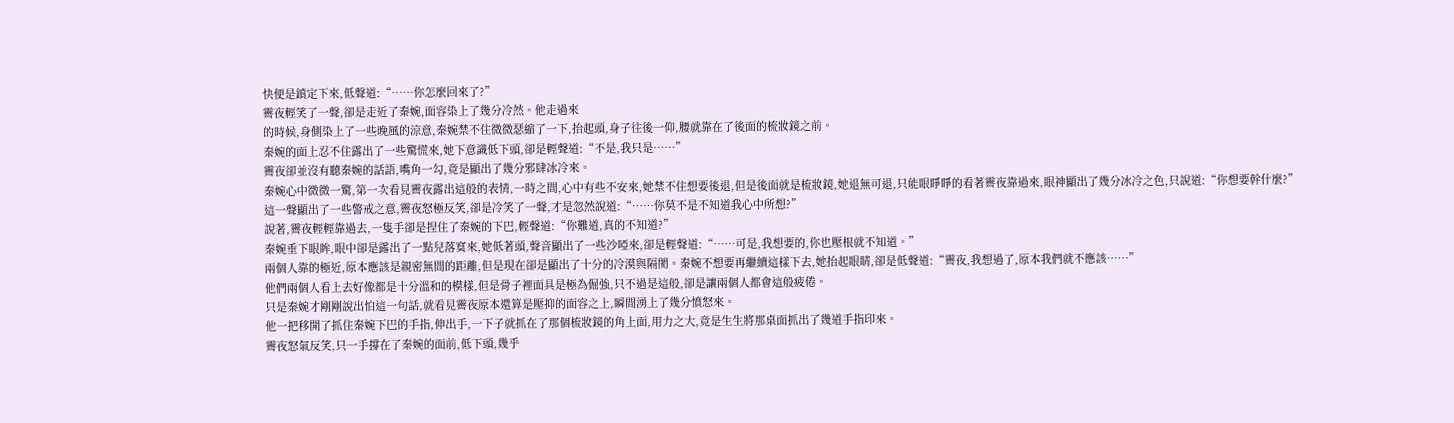快便是鎮定下來,低聲道:“……你怎麼回來了?”
霽夜輕笑了一聲,卻是走近了秦婉,面容染上了幾分冷然。他走過來
的時候,身側染上了一些晚風的涼意,秦婉禁不住微微瑟縮了一下,抬起頭,身子往後一仰,腰就靠在了後面的梳妝鏡之前。
秦婉的面上忍不住露出了一些驚慌來,她下意識低下頭,卻是輕聲道:“不是,我只是……”
霽夜卻並沒有聽秦婉的話語,嘴角一勾,竟是顯出了幾分邪肆冰冷來。
秦婉心中微微一驚,第一次看見霽夜露出這般的表情,一時之間,心中有些不安來,她禁不住想要後退,但是後面就是梳妝鏡,她退無可退,只能眼睜睜的看著霽夜靠過來,眼神顯出了幾分冰冷之色,只說道:“你想要幹什麼?”
這一聲顯出了一些警戒之意,霽夜怒極反笑,卻是冷笑了一聲,才是忽然說道:“……你莫不是不知道我心中所想?”
說著,霽夜輕輕靠過去,一隻手卻是捏住了秦婉的下巴,輕聲道:“你難道,真的不知道?”
秦婉垂下眼眸,眼中卻是露出了一點兒落寞來,她低著頭,聲音顯出了一些沙啞來,卻是輕聲道:“……可是,我想要的,你也壓根就不知道。”
兩個人靠的極近,原本應該是親密無間的距離,但是現在卻是顯出了十分的冷漠與隔閡。秦婉不想要再繼續這樣下去,她抬起眼睛,卻是低聲道:“霽夜,我想過了,原本我們就不應該……”
他們兩個人看上去好像都是十分溫和的模樣,但是骨子裡面具是極為倔強,只不過是這般,卻是讓兩個人都會這般疲倦。
只是秦婉才剛剛說出怕這一句話,就看見霽夜原本還算是壓抑的面容之上,瞬間湧上了幾分憤怒來。
他一把移開了抓住秦婉下巴的手指,伸出手,一下子就抓在了那個梳妝鏡的角上面,用力之大,竟是生生將那桌面抓出了幾道手指印來。
霽夜怒氣反笑,只一手撐在了秦婉的面前,低下頭,幾乎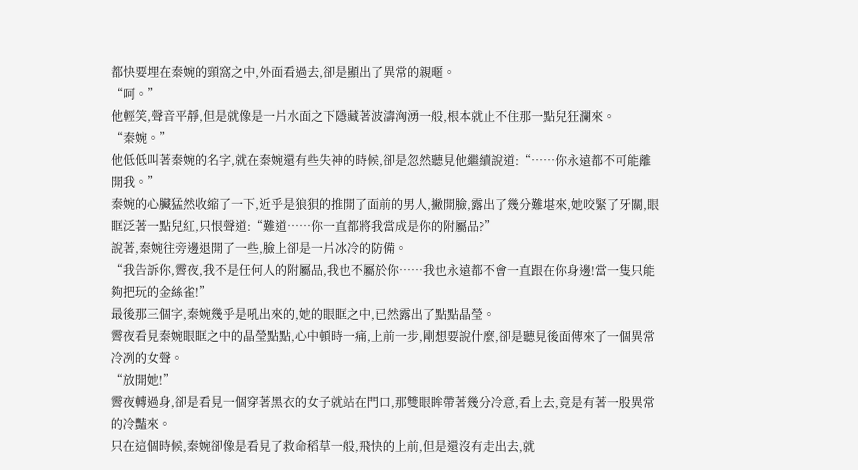都快要埋在秦婉的頸窩之中,外面看過去,卻是顯出了異常的親暱。
“呵。”
他輕笑,聲音平靜,但是就像是一片水面之下隱藏著波濤洶湧一般,根本就止不住那一點兒狂瀾來。
“秦婉。”
他低低叫著秦婉的名字,就在秦婉還有些失神的時候,卻是忽然聽見他繼續說道:“……你永遠都不可能離開我。”
秦婉的心臟猛然收縮了一下,近乎是狼狽的推開了面前的男人,撇開臉,露出了幾分難堪來,她咬緊了牙關,眼眶泛著一點兒紅,只恨聲道:“難道……你一直都將我當成是你的附屬品?”
說著,秦婉往旁邊退開了一些,臉上卻是一片冰冷的防備。
“我告訴你,霽夜,我不是任何人的附屬品,我也不屬於你……我也永遠都不會一直跟在你身邊!當一隻只能夠把玩的金絲雀!”
最後那三個字,秦婉幾乎是吼出來的,她的眼眶之中,已然露出了點點晶瑩。
霽夜看見秦婉眼眶之中的晶瑩點點,心中頓時一痛,上前一步,剛想要說什麼,卻是聽見後面傳來了一個異常冷冽的女聲。
“放開她!”
霽夜轉過身,卻是看見一個穿著黑衣的女子就站在門口,那雙眼眸帶著幾分冷意,看上去,竟是有著一股異常的冷豔來。
只在這個時候,秦婉卻像是看見了救命稻草一般,飛快的上前,但是還沒有走出去,就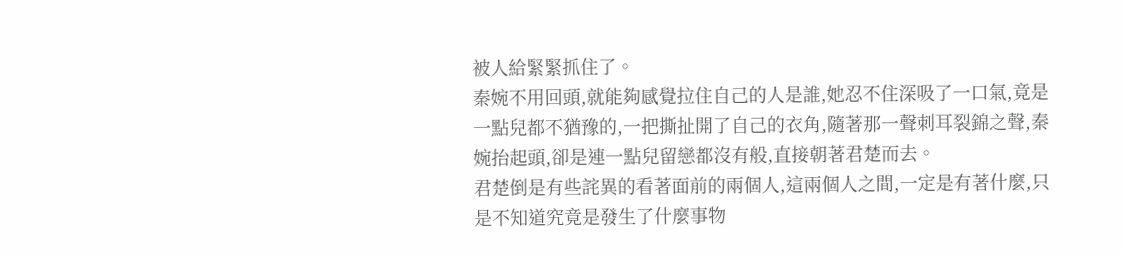被人給緊緊抓住了。
秦婉不用回頭,就能夠感覺拉住自己的人是誰,她忍不住深吸了一口氣,竟是一點兒都不猶豫的,一把撕扯開了自己的衣角,隨著那一聲刺耳裂錦之聲,秦婉抬起頭,卻是連一點兒留戀都沒有般,直接朝著君楚而去。
君楚倒是有些詫異的看著面前的兩個人,這兩個人之間,一定是有著什麼,只是不知道究竟是發生了什麼事物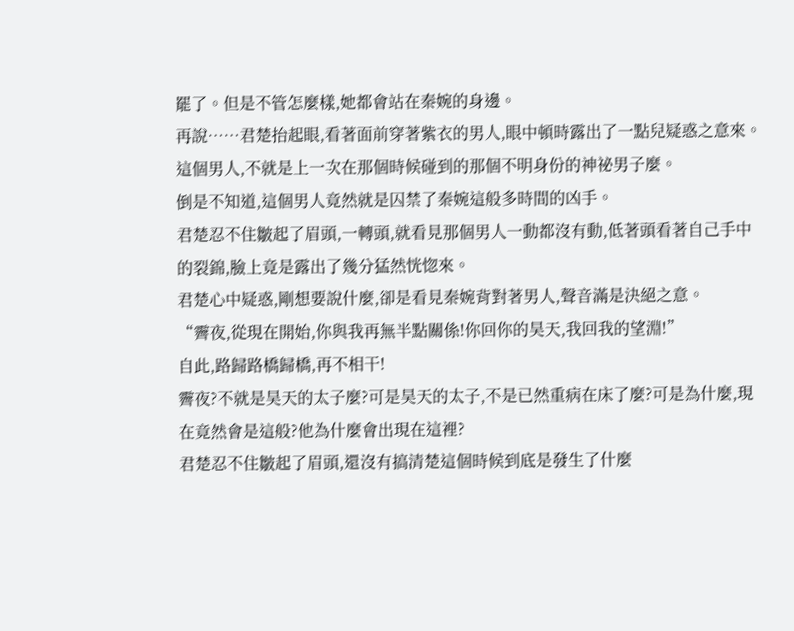罷了。但是不管怎麼樣,她都會站在秦婉的身邊。
再說……君楚抬起眼,看著面前穿著紫衣的男人,眼中頓時露出了一點兒疑惑之意來。
這個男人,不就是上一次在那個時候碰到的那個不明身份的神祕男子麼。
倒是不知道,這個男人竟然就是囚禁了秦婉這般多時間的凶手。
君楚忍不住皺起了眉頭,一轉頭,就看見那個男人一動都沒有動,低著頭看著自己手中的裂錦,臉上竟是露出了幾分猛然恍惚來。
君楚心中疑惑,剛想要說什麼,卻是看見秦婉背對著男人,聲音滿是決絕之意。
“霽夜,從現在開始,你與我再無半點關係!你回你的昊天,我回我的望淵!”
自此,路歸路橋歸橋,再不相干!
霽夜?不就是昊天的太子麼?可是昊天的太子,不是已然重病在床了麼?可是為什麼,現在竟然會是這般?他為什麼會出現在這裡?
君楚忍不住皺起了眉頭,還沒有搞清楚這個時候到底是發生了什麼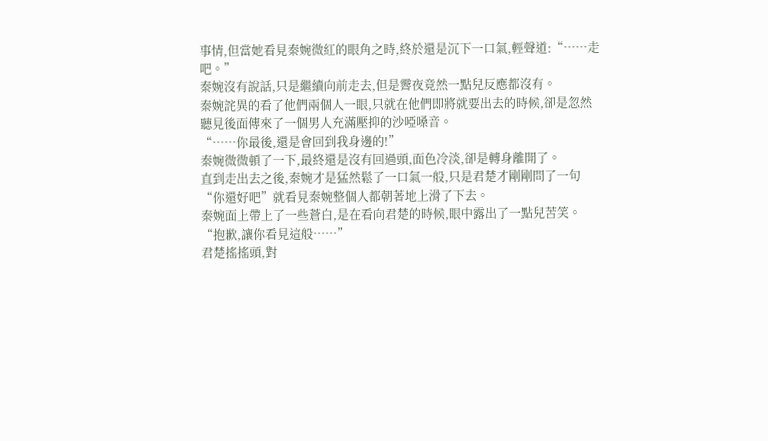事情,但當她看見秦婉微紅的眼角之時,終於還是沉下一口氣,輕聲道:“……走吧。”
秦婉沒有說話,只是繼續向前走去,但是霽夜竟然一點兒反應都沒有。
秦婉詫異的看了他們兩個人一眼,只就在他們即將就要出去的時候,卻是忽然聽見後面傳來了一個男人充滿壓抑的沙啞嗓音。
“……你最後,還是會回到我身邊的!”
秦婉微微頓了一下,最終還是沒有回過頭,面色冷淡,卻是轉身離開了。
直到走出去之後,秦婉才是猛然鬆了一口氣一般,只是君楚才剛剛問了一句“你還好吧”就看見秦婉整個人都朝著地上滑了下去。
秦婉面上帶上了一些蒼白,是在看向君楚的時候,眼中露出了一點兒苦笑。
“抱歉,讓你看見這般……”
君楚搖搖頭,對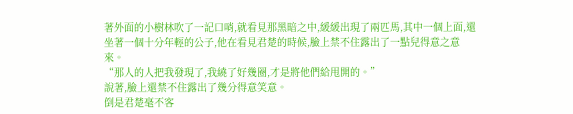著外面的小樹林吹了一記口哨,就看見那黑暗之中,緩緩出現了兩匹馬,其中一個上面,還坐著一個十分年輕的公子,他在看見君楚的時候,臉上禁不住露出了一點兒得意之意來。
“那人的人把我發現了,我繞了好幾圈,才是將他們給甩開的。”
說著,臉上還禁不住露出了幾分得意笑意。
倒是君楚毫不客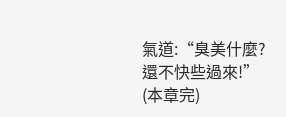氣道:“臭美什麼?還不快些過來!”
(本章完)